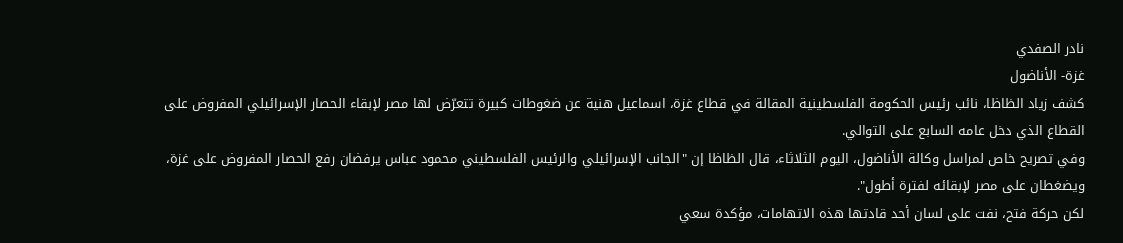نادر الصفدي
غزة- الأناضول
كشف زياد الظاظا، نائب رئيس الحكومة الفلسطينية المقالة في قطاع غزة، اسماعيل هنية عن ضغوطات كبيرة تتعرّض لها مصر لإبقاء الحصار الإسرائيلي المفروض على القطاع الذي دخل عامه السابع على التوالي.
وفي تصريح خاص لمراسل وكالة الأناضول، اليوم الثلاثاء، قال الظاظا إن "الجانب الإسرائيلي والرئيس الفلسطيني محمود عباس يرفضان رفع الحصار المفروض على غزة، ويضغطان على مصر لإبقائه لفترة أطول".
لكن حركة فتح، نفت على لسان أحد قادتها هذه الاتهامات، مؤكدة سعي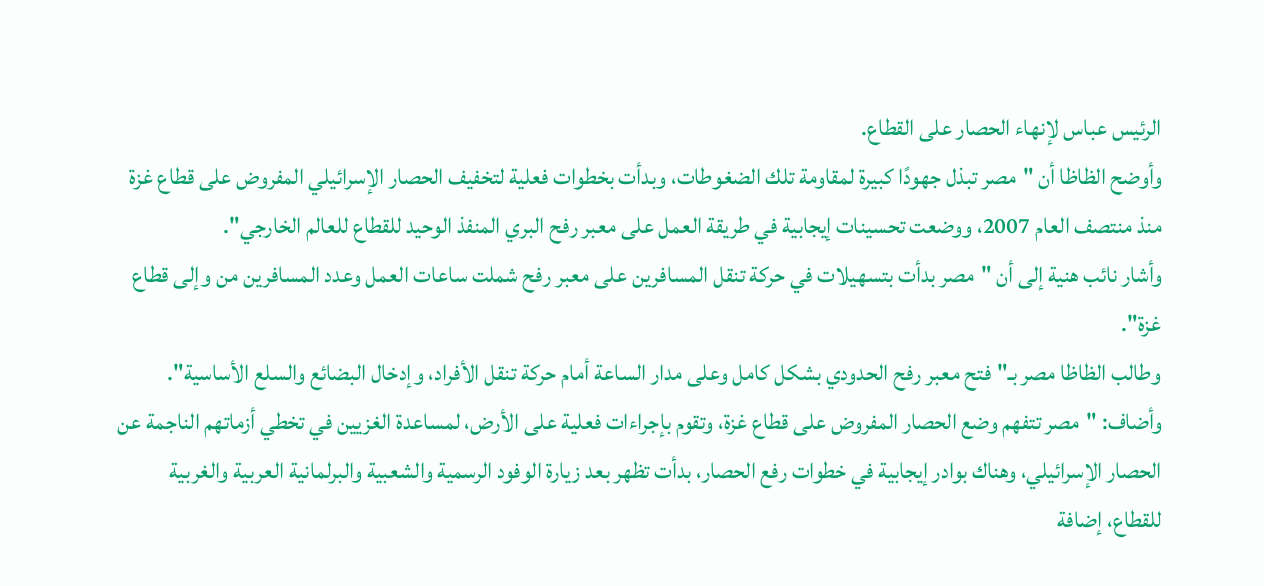الرئيس عباس لإنهاء الحصار على القطاع.
وأوضح الظاظا أن "مصر تبذل جهودًا كبيرة لمقاومة تلك الضغوطات، وبدأت بخطوات فعلية لتخفيف الحصار الإسرائيلي المفروض على قطاع غزة منذ منتصف العام 2007، ووضعت تحسينات إيجابية في طريقة العمل على معبر رفح البري المنفذ الوحيد للقطاع للعالم الخارجي".
وأشار نائب هنية إلى أن "مصر بدأت بتسهيلات في حركة تنقل المسافرين على معبر رفح شملت ساعات العمل وعدد المسافرين من وإلى قطاع غزة".
وطالب الظاظا مصر بـ"فتح معبر رفح الحدودي بشكل كامل وعلى مدار الساعة أمام حركة تنقل الأفراد، وإدخال البضائع والسلع الأساسية".
وأضاف: "مصر تتفهم وضع الحصار المفروض على قطاع غزة، وتقوم بإجراءات فعلية على الأرض، لمساعدة الغزيين في تخطي أزماتهم الناجمة عن الحصار الإسرائيلي، وهناك بوادر إيجابية في خطوات رفع الحصار، بدأت تظهر بعد زيارة الوفود الرسمية والشعبية والبرلمانية العربية والغربية للقطاع، إضافة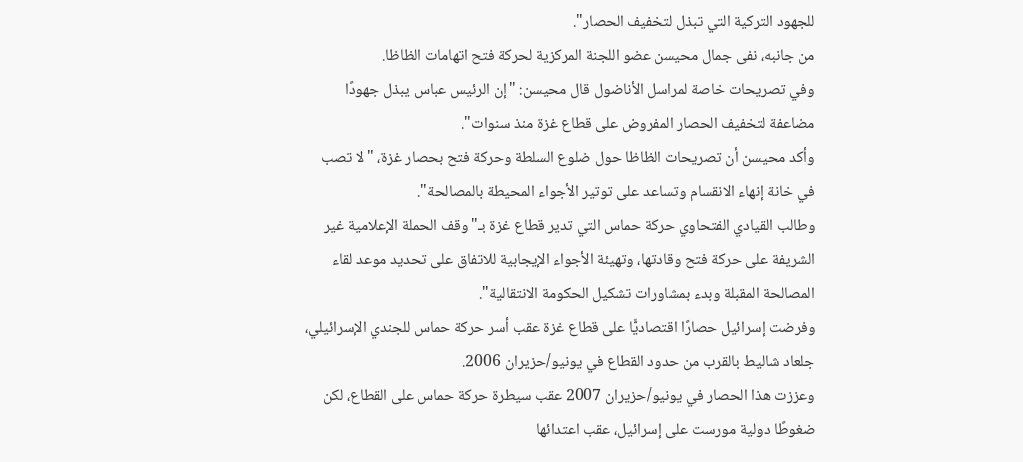للجهود التركية التي تبذل لتخفيف الحصار".
من جانبه، نفى جمال محيسن عضو اللجنة المركزية لحركة فتح اتهامات الظاظا.
وفي تصريحات خاصة لمراسل الأناضول قال محيسن: "إن الرئيس عباس يبذل جهودًا مضاعفة لتخفيف الحصار المفروض على قطاع غزة منذ سنوات".
وأكد محيسن أن تصريحات الظاظا حول ضلوع السلطة وحركة فتح بحصار غزة، "لا تصب في خانة إنهاء الانقسام وتساعد على توتير الأجواء المحيطة بالمصالحة".
وطالب القيادي الفتحاوي حركة حماس التي تدير قطاع غزة بـ"وقف الحملة الإعلامية غير الشريفة على حركة فتح وقادتها، وتهيئة الأجواء الإيجابية للاتفاق على تحديد موعد لقاء المصالحة المقبلة وبدء بمشاورات تشكيل الحكومة الانتقالية".
وفرضت إسرائيل حصارًا اقتصاديًّا على قطاع غزة عقب أسر حركة حماس للجندي الإسرائيلي، جلعاد شاليط بالقرب من حدود القطاع في يونيو/حزيران 2006.
وعززت هذا الحصار في يونيو/حزيران 2007 عقب سيطرة حركة حماس على القطاع، لكن ضغوطًا دولية مورست على إسرائيل، عقب اعتدائها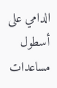الدامي على أسطول مساعدات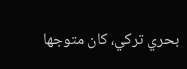بحري تركي، كان متوجها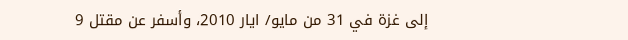إلى غزة في 31 من مايو/ ايار 2010، وأسفر عن مقتل 9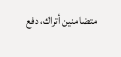متضامنين أتراك، دفع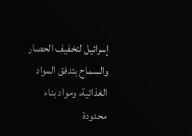إسرائيل لتخفيف الحصار والسماح بتدفق المواد الغذائية، ومواد بناء محدودة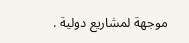موجهة لمشاريع دولية .